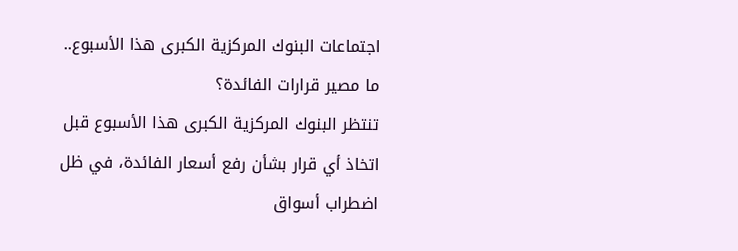اجتماعات البنوك المركزية الكبرى هذا الأسبوع.. ما مصير قرارات الفائدة؟
تنتظر البنوك المركزية الكبرى هذا الأسبوع قبل اتخاذ أي قرار بشأن رفع أسعار الفائدة، في ظل اضطراب أسواق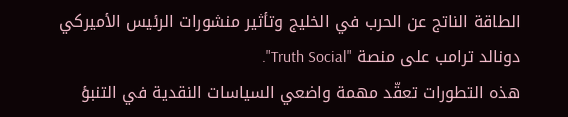الطاقة الناتج عن الحرب في الخليج وتأثير منشورات الرئيس الأميركي دونالد ترامب على منصة "Truth Social".
هذه التطورات تعقّد مهمة واضعي السياسات النقدية في التنبؤ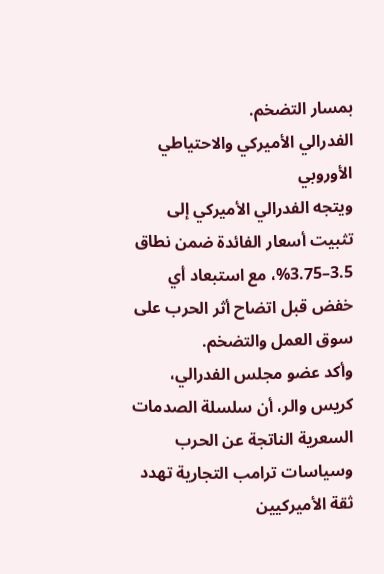بمسار التضخم.
الفدرالي الأميركي والاحتياطي الأوروبي
ويتجه الفدرالي الأميركي إلى تثبيت أسعار الفائدة ضمن نطاق 3.5–3.75%، مع استبعاد أي خفض قبل اتضاح أثر الحرب على سوق العمل والتضخم.
وأكد عضو مجلس الفدرالي، كريس والر، أن سلسلة الصدمات السعرية الناتجة عن الحرب وسياسات ترامب التجارية تهدد ثقة الأميركيين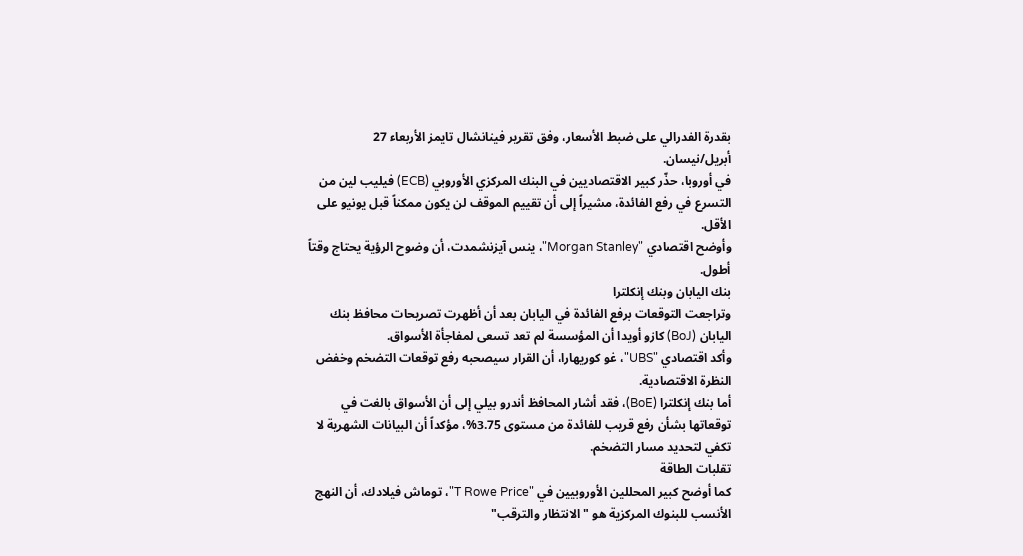بقدرة الفدرالي على ضبط الأسعار، وفق تقرير فينانشال تايمز الأربعاء 27 أبريل/نيسان.
في أوروبا، حذّر كبير الاقتصاديين في البنك المركزي الأوروبي (ECB) فيليب لين من التسرع في رفع الفائدة، مشيراً إلى أن تقييم الموقف لن يكون ممكناً قبل يونيو على الأقل.
وأوضح اقتصادي "Morgan Stanley"، ينس آيزنشمدت، أن وضوح الرؤية يحتاج وقتاً أطول.
بنك اليابان وبنك إنكلترا
وتراجعت التوقعات برفع الفائدة في اليابان بعد أن أظهرت تصريحات محافظ بنك اليابان (BoJ) كازو أويدا أن المؤسسة لم تعد تسعى لمفاجأة الأسواق.
وأكد اقتصادي "UBS"، غو كوريهارا، أن القرار سيصحبه رفع توقعات التضخم وخفض النظرة الاقتصادية.
أما بنك إنكلترا (BoE)، فقد أشار المحافظ أندرو بيلي إلى أن الأسواق بالغت في توقعاتها بشأن رفع قريب للفائدة من مستوى 3.75%، مؤكداً أن البيانات الشهرية لا تكفي لتحديد مسار التضخم.
تقلبات الطاقة
كما أوضح كبير المحللين الأوروبيين في "T Rowe Price"، توماش فيلادك، أن النهج الأنسب للبنوك المركزية هو "الانتظار والترقب"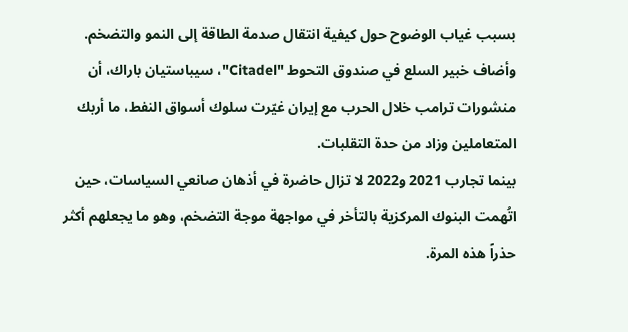بسبب غياب الوضوح حول كيفية انتقال صدمة الطاقة إلى النمو والتضخم.
وأضاف خبير السلع في صندوق التحوط "Citadel"، سيباستيان باراك، أن منشورات ترامب خلال الحرب مع إيران غيّرت سلوك أسواق النفط، ما أربك المتعاملين وزاد من حدة التقلبات.
بينما تجارب 2021 و2022 لا تزال حاضرة في أذهان صانعي السياسات، حين اتُهمت البنوك المركزية بالتأخر في مواجهة موجة التضخم، وهو ما يجعلهم أكثر حذراً هذه المرة.